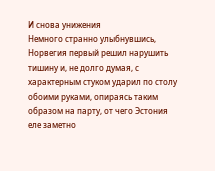И снова унижения
Немного странно улыбнувшись, Норвегия первый решил нарушить тишину и, не долго думая, с характерным стуком ударил по столу обоими руками, опираясь таким образом на парту, от чего Эстония еле заметно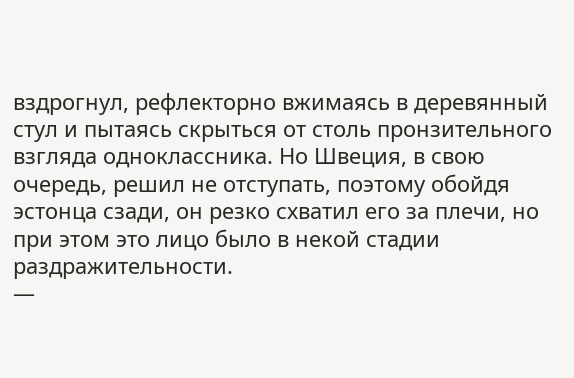вздрогнул, рефлекторно вжимаясь в деревянный стул и пытаясь скрыться от столь пронзительного взгляда одноклассника. Но Швеция, в свою очередь, решил не отступать, поэтому обойдя эстонца сзади, он резко схватил его за плечи, но при этом это лицо было в некой стадии раздражительности.
—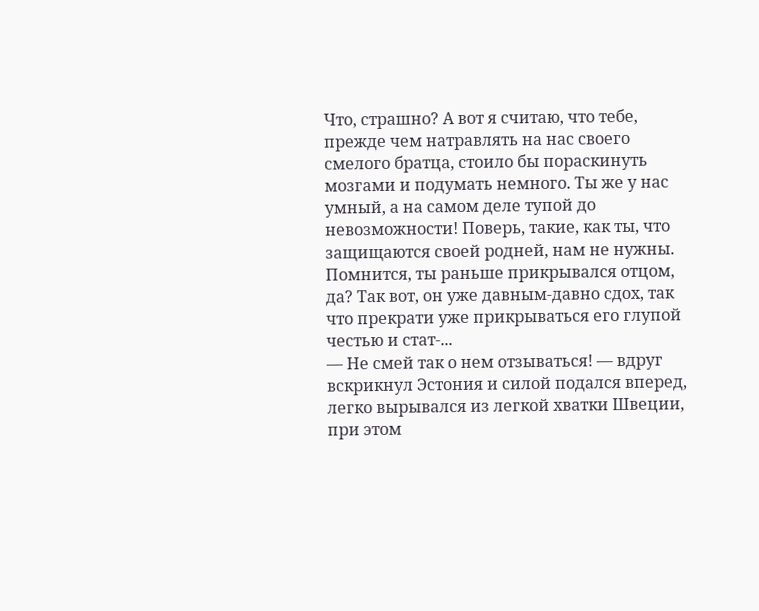Что, страшно? А вот я считаю, что тебе, прежде чем натравлять на нас своего смелого братца, стоило бы пораскинуть мозгами и подумать немного. Ты же у нас умный, а на самом деле тупой до невозможности! Поверь, такие, как ты, что защищаются своей родней, нам не нужны. Помнится, ты раньше прикрывался отцом, да? Так вот, он уже давным-давно сдох, так что прекрати уже прикрываться его глупой честью и стат-...
— Не смей так о нем отзываться! — вдруг вскрикнул Эстония и силой подался вперед, легко вырывался из легкой хватки Швеции, при этом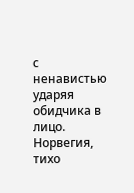с ненавистью ударяя обидчика в лицо. Норвегия, тихо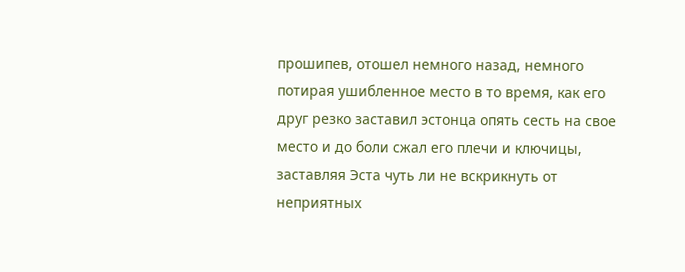прошипев, отошел немного назад, немного потирая ушибленное место в то время, как его друг резко заставил эстонца опять сесть на свое место и до боли сжал его плечи и ключицы, заставляя Эста чуть ли не вскрикнуть от неприятных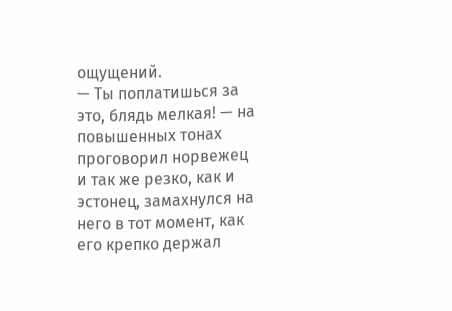ощущений.
— Ты поплатишься за это, блядь мелкая! — на повышенных тонах проговорил норвежец и так же резко, как и эстонец, замахнулся на него в тот момент, как его крепко держал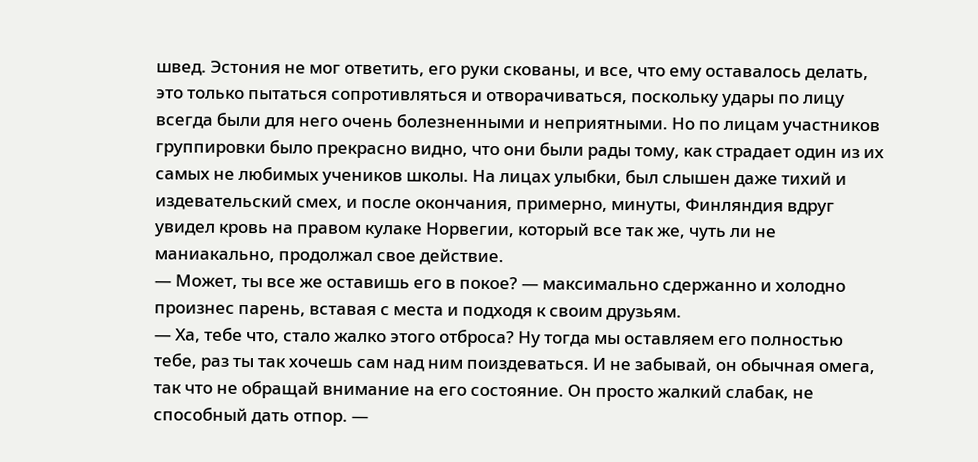швед. Эстония не мог ответить, его руки скованы, и все, что ему оставалось делать, это только пытаться сопротивляться и отворачиваться, поскольку удары по лицу всегда были для него очень болезненными и неприятными. Но по лицам участников группировки было прекрасно видно, что они были рады тому, как страдает один из их самых не любимых учеников школы. На лицах улыбки, был слышен даже тихий и издевательский смех, и после окончания, примерно, минуты, Финляндия вдруг увидел кровь на правом кулаке Норвегии, который все так же, чуть ли не маниакально, продолжал свое действие.
— Может, ты все же оставишь его в покое? — максимально сдержанно и холодно произнес парень, вставая с места и подходя к своим друзьям.
— Ха, тебе что, стало жалко этого отброса? Ну тогда мы оставляем его полностью тебе, раз ты так хочешь сам над ним поиздеваться. И не забывай, он обычная омега, так что не обращай внимание на его состояние. Он просто жалкий слабак, не способный дать отпор. —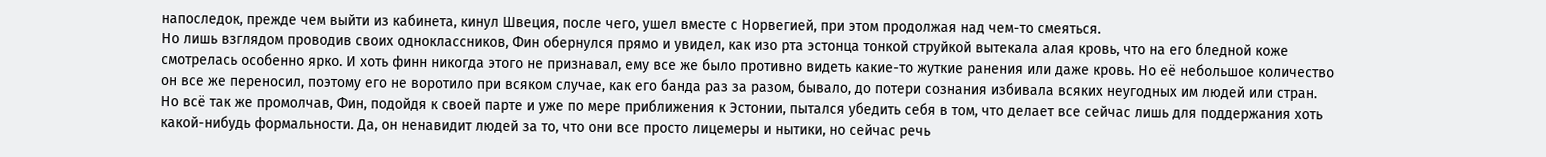напоследок, прежде чем выйти из кабинета, кинул Швеция, после чего, ушел вместе с Норвегией, при этом продолжая над чем-то смеяться.
Но лишь взглядом проводив своих одноклассников, Фин обернулся прямо и увидел, как изо рта эстонца тонкой струйкой вытекала алая кровь, что на его бледной коже смотрелась особенно ярко. И хоть финн никогда этого не признавал, ему все же было противно видеть какие-то жуткие ранения или даже кровь. Но её небольшое количество он все же переносил, поэтому его не воротило при всяком случае, как его банда раз за разом, бывало, до потери сознания избивала всяких неугодных им людей или стран. Но всё так же промолчав, Фин, подойдя к своей парте и уже по мере приближения к Эстонии, пытался убедить себя в том, что делает все сейчас лишь для поддержания хоть какой-нибудь формальности. Да, он ненавидит людей за то, что они все просто лицемеры и нытики, но сейчас речь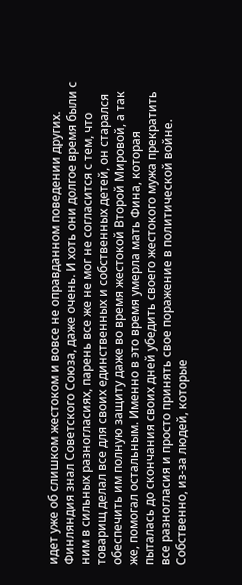идет уже об слишком жестоком и вовсе не оправданном поведении других. Финляндия знал Советского Союза, даже очень. И хоть они долгое время были с ним в сильных разногласиях, парень все же не мог не согласится с тем, что товарищ делал все для своих единственных и собственных детей, он старался обеспечить им полную защиту даже во время жестокой Второй Мировой, а так же, помогал остальным. Именно в это время умерла мать Фина, которая пыталась до скончания своих дней убедить своего жестокого мужа прекратить все разногласия и просто принять свое поражение в политической войне. Собственно, из-за людей, которые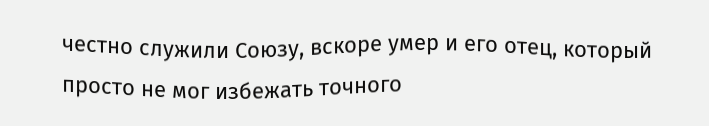честно служили Союзу, вскоре умер и его отец, который просто не мог избежать точного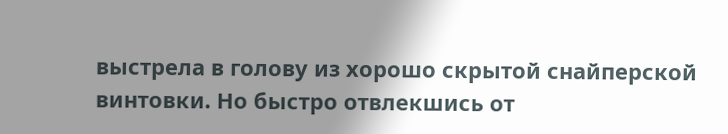выстрела в голову из хорошо скрытой снайперской винтовки. Но быстро отвлекшись от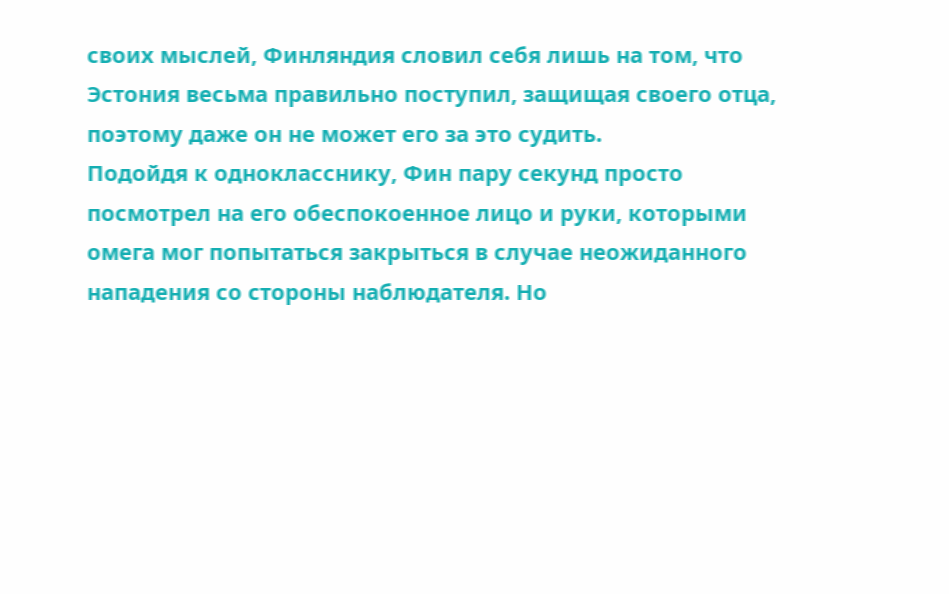своих мыслей, Финляндия словил себя лишь на том, что Эстония весьма правильно поступил, защищая своего отца, поэтому даже он не может его за это судить.
Подойдя к однокласснику, Фин пару секунд просто посмотрел на его обеспокоенное лицо и руки, которыми омега мог попытаться закрыться в случае неожиданного нападения со стороны наблюдателя. Но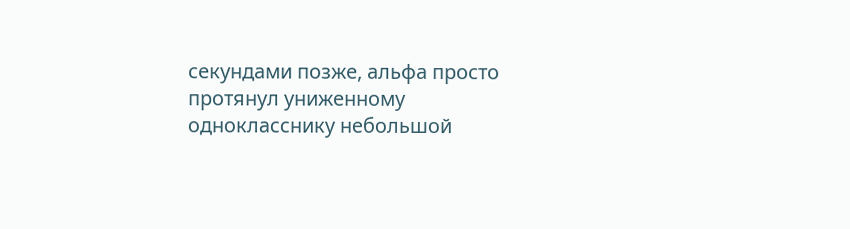секундами позже, альфа просто протянул униженному однокласснику небольшой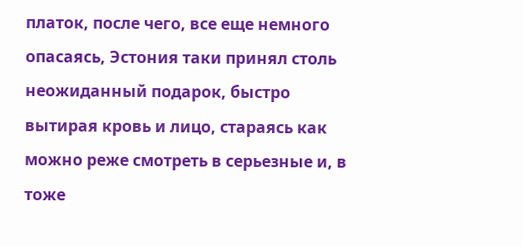платок, после чего, все еще немного опасаясь, Эстония таки принял столь неожиданный подарок, быстро вытирая кровь и лицо, стараясь как можно реже смотреть в серьезные и, в тоже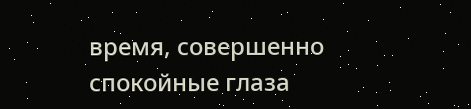время, совершенно спокойные глаза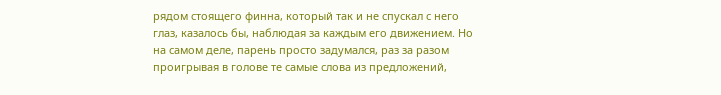рядом стоящего финна, который так и не спускал с него глаз, казалось бы, наблюдая за каждым его движением. Но на самом деле, парень просто задумался, раз за разом проигрывая в голове те самые слова из предложений,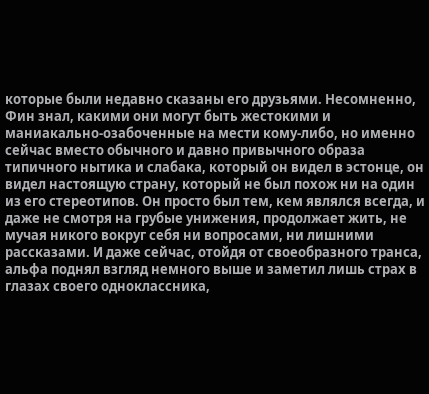которые были недавно сказаны его друзьями. Несомненно, Фин знал, какими они могут быть жестокими и маниакально-озабоченные на мести кому-либо, но именно сейчас вместо обычного и давно привычного образа типичного нытика и слабака, который он видел в эстонце, он видел настоящую страну, который не был похож ни на один из его стереотипов. Он просто был тем, кем являлся всегда, и даже не смотря на грубые унижения, продолжает жить, не мучая никого вокруг себя ни вопросами, ни лишними рассказами. И даже сейчас, отойдя от своеобразного транса, альфа поднял взгляд немного выше и заметил лишь страх в глазах своего одноклассника,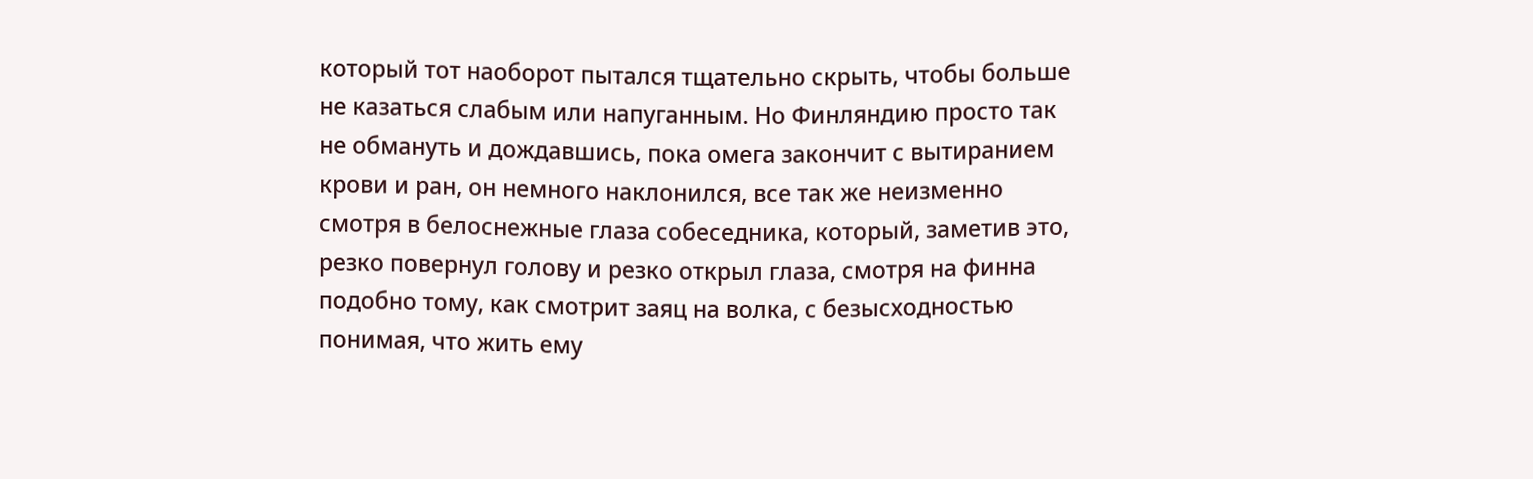который тот наоборот пытался тщательно скрыть, чтобы больше не казаться слабым или напуганным. Но Финляндию просто так не обмануть и дождавшись, пока омега закончит с вытиранием крови и ран, он немного наклонился, все так же неизменно смотря в белоснежные глаза собеседника, который, заметив это, резко повернул голову и резко открыл глаза, смотря на финна подобно тому, как смотрит заяц на волка, с безысходностью понимая, что жить ему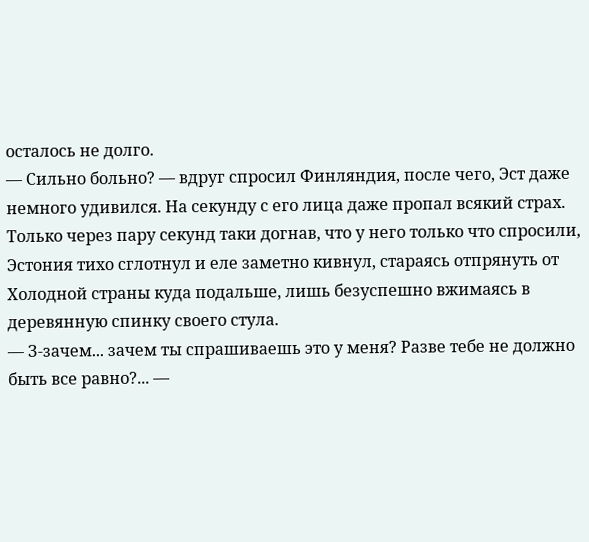осталось не долго.
— Сильно больно? — вдруг спросил Финляндия, после чего, Эст даже немного удивился. На секунду с его лица даже пропал всякий страх. Только через пару секунд таки догнав, что у него только что спросили, Эстония тихо сглотнул и еле заметно кивнул, стараясь отпрянуть от Холодной страны куда подальше, лишь безуспешно вжимаясь в деревянную спинку своего стула.
— З-зачем... зачем ты спрашиваешь это у меня? Разве тебе не должно быть все равно?... —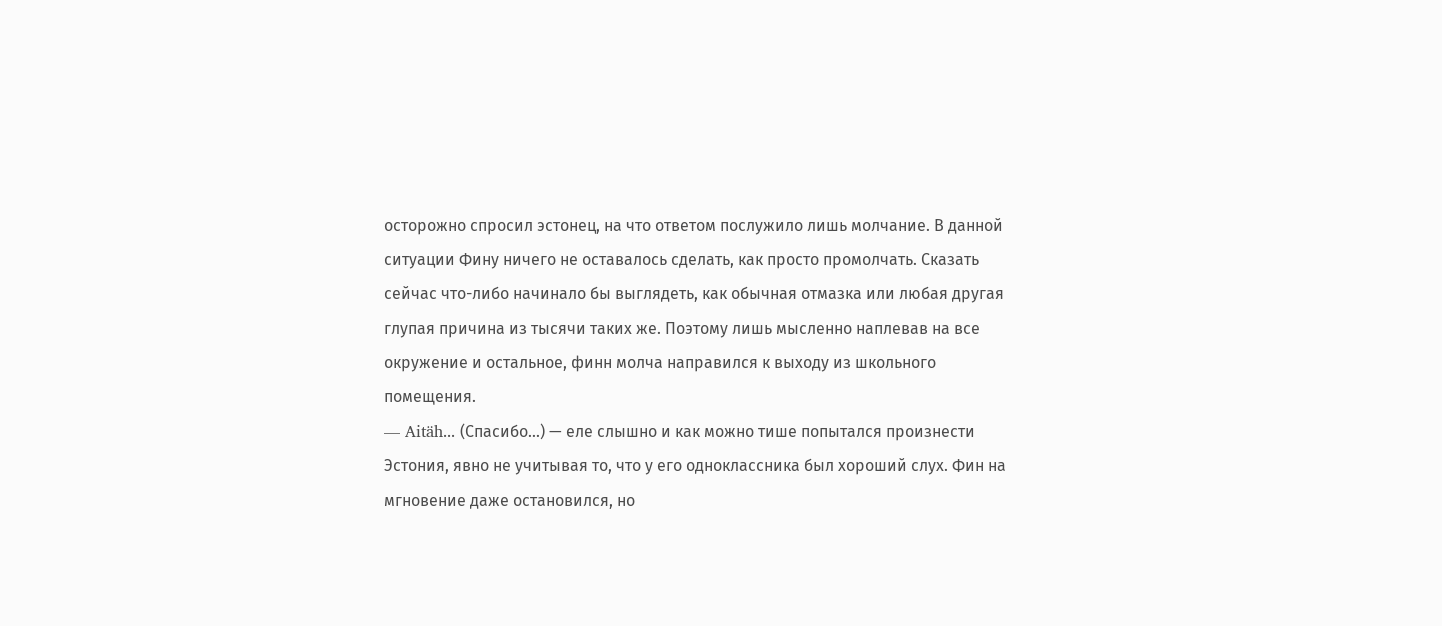осторожно спросил эстонец, на что ответом послужило лишь молчание. В данной ситуации Фину ничего не оставалось сделать, как просто промолчать. Сказать сейчас что-либо начинало бы выглядеть, как обычная отмазка или любая другая глупая причина из тысячи таких же. Поэтому лишь мысленно наплевав на все окружение и остальное, финн молча направился к выходу из школьного помещения.
— Aitäh... (Спасибо...) — еле слышно и как можно тише попытался произнести Эстония, явно не учитывая то, что у его одноклассника был хороший слух. Фин на мгновение даже остановился, но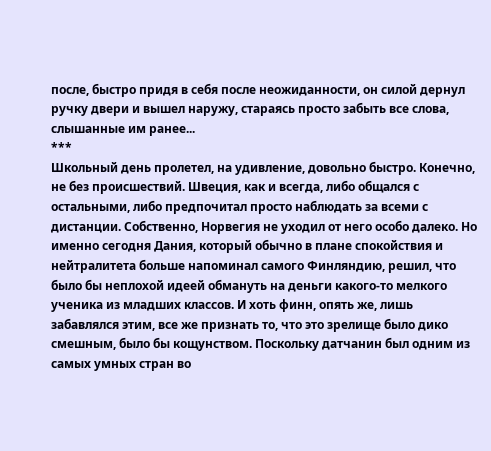после, быстро придя в себя после неожиданности, он силой дернул ручку двери и вышел наружу, стараясь просто забыть все слова, слышанные им ранее...
***
Школьный день пролетел, на удивление, довольно быстро. Конечно, не без происшествий. Швеция, как и всегда, либо общался с остальными, либо предпочитал просто наблюдать за всеми с дистанции. Собственно, Норвегия не уходил от него особо далеко. Но именно сегодня Дания, который обычно в плане спокойствия и нейтралитета больше напоминал самого Финляндию, решил, что было бы неплохой идеей обмануть на деньги какого-то мелкого ученика из младших классов. И хоть финн, опять же, лишь забавлялся этим, все же признать то, что это зрелище было дико смешным, было бы кощунством. Поскольку датчанин был одним из самых умных стран во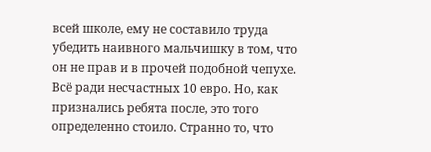всей школе, ему не составило труда убедить наивного мальчишку в том, что он не прав и в прочей подобной чепухе. Всё ради несчастных 10 евро. Но, как признались ребята после, это того определенно стоило. Странно то, что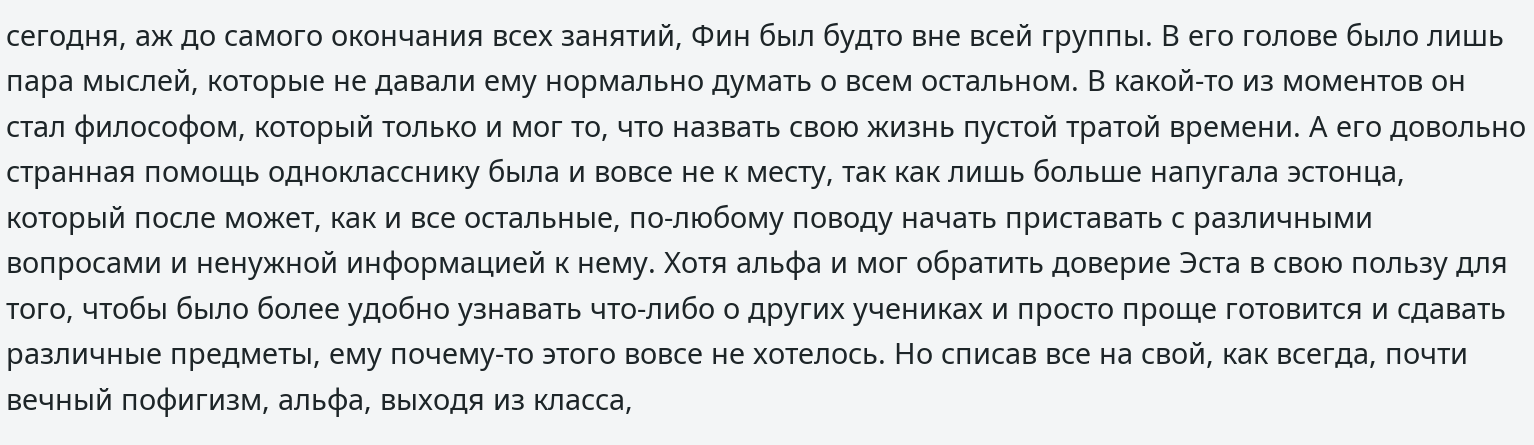сегодня, аж до самого окончания всех занятий, Фин был будто вне всей группы. В его голове было лишь пара мыслей, которые не давали ему нормально думать о всем остальном. В какой-то из моментов он стал философом, который только и мог то, что назвать свою жизнь пустой тратой времени. А его довольно странная помощь однокласснику была и вовсе не к месту, так как лишь больше напугала эстонца, который после может, как и все остальные, по-любому поводу начать приставать с различными вопросами и ненужной информацией к нему. Хотя альфа и мог обратить доверие Эста в свою пользу для того, чтобы было более удобно узнавать что-либо о других учениках и просто проще готовится и сдавать различные предметы, ему почему-то этого вовсе не хотелось. Но списав все на свой, как всегда, почти вечный пофигизм, альфа, выходя из класса,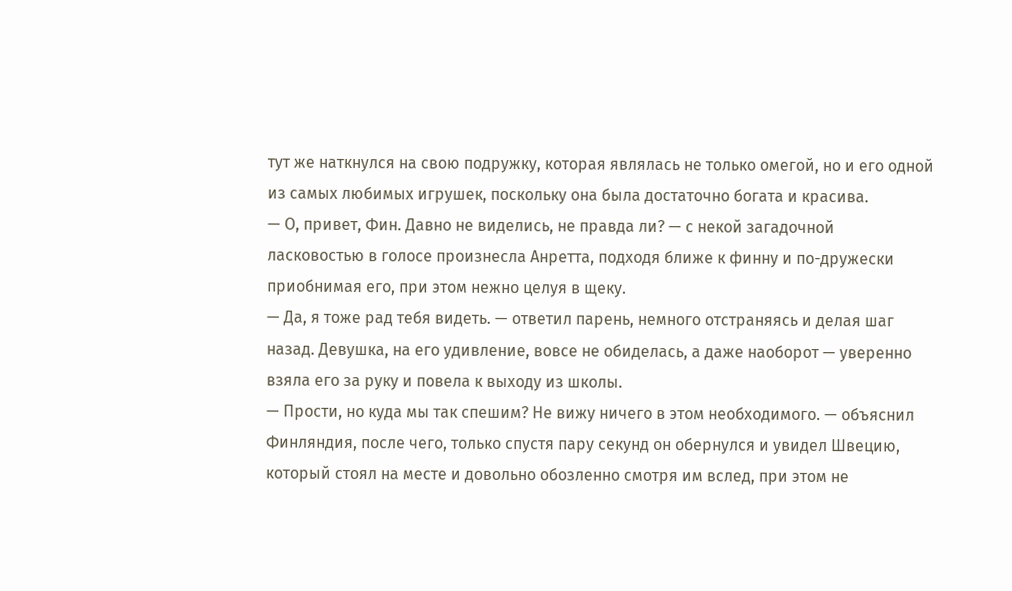тут же наткнулся на свою подружку, которая являлась не только омегой, но и его одной из самых любимых игрушек, поскольку она была достаточно богата и красива.
— О, привет, Фин. Давно не виделись, не правда ли? — с некой загадочной ласковостью в голосе произнесла Анретта, подходя ближе к финну и по-дружески приобнимая его, при этом нежно целуя в щеку.
— Да, я тоже рад тебя видеть. — ответил парень, немного отстраняясь и делая шаг назад. Девушка, на его удивление, вовсе не обиделась, а даже наоборот — уверенно взяла его за руку и повела к выходу из школы.
— Прости, но куда мы так спешим? Не вижу ничего в этом необходимого. — объяснил Финляндия, после чего, только спустя пару секунд он обернулся и увидел Швецию, который стоял на месте и довольно обозленно смотря им вслед, при этом не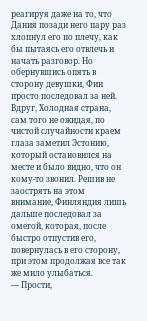реагируя даже на то, что Дания позади него пару раз хлопнул его по плечу, как бы пытаясь его отвлечь и начать разговор. Но обернувшись опять в сторону девушки, Фин просто последовал за ней.
Вдруг, Холодная страна, сам того не ожидая, по чистой случайности краем глаза заметил Эстонию, который остановился на месте и было видно, что он кому-то звонил. Решив не заострять на этом внимание, Финляндия лишь дальше последовал за омегой, которая, после быстро отпустив его, повернулась в его сторону, при этом продолжая все так же мило улыбаться.
— Прости,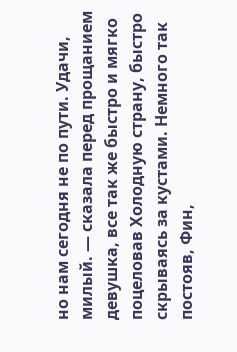но нам сегодня не по пути. Удачи, милый. — сказала перед прощанием девушка, все так же быстро и мягко поцеловав Холодную страну, быстро скрываясь за кустами. Немного так постояв, Фин,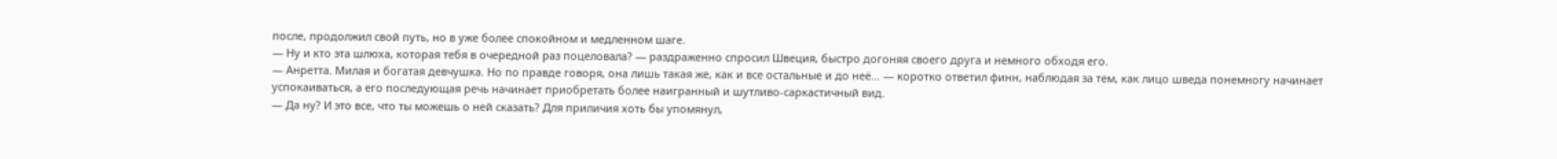после, продолжил свой путь, но в уже более спокойном и медленном шаге.
— Ну и кто эта шлюха, которая тебя в очередной раз поцеловала? — раздраженно спросил Швеция, быстро догоняя своего друга и немного обходя его.
— Анретта. Милая и богатая девчушка. Но по правде говоря, она лишь такая же, как и все остальные и до неё... — коротко ответил финн, наблюдая за тем, как лицо шведа понемногу начинает успокаиваться, а его последующая речь начинает приобретать более наигранный и шутливо-саркастичный вид.
— Да ну? И это все, что ты можешь о ней сказать? Для приличия хоть бы упомянул,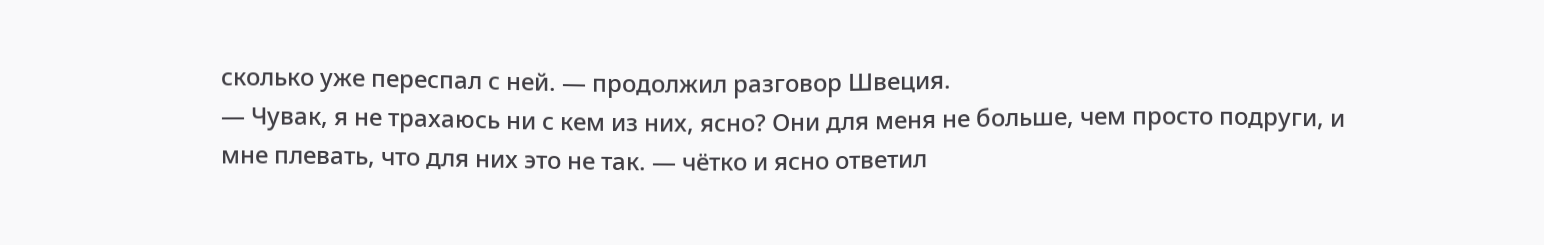сколько уже переспал с ней. — продолжил разговор Швеция.
— Чувак, я не трахаюсь ни с кем из них, ясно? Они для меня не больше, чем просто подруги, и мне плевать, что для них это не так. — чётко и ясно ответил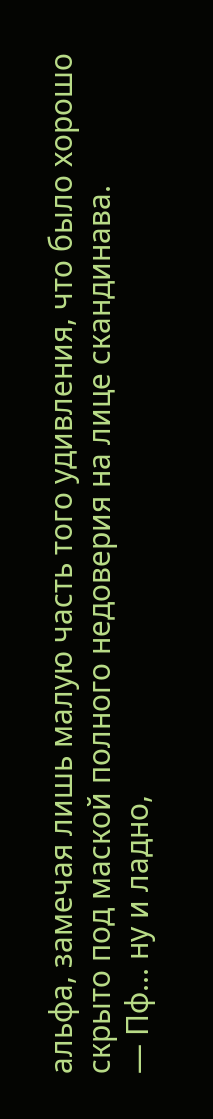альфа, замечая лишь малую часть того удивления, что было хорошо скрыто под маской полного недоверия на лице скандинава.
— Пф... ну и ладно,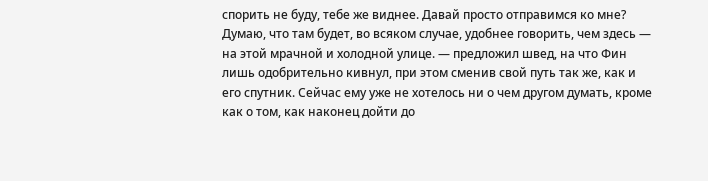спорить не буду, тебе же виднее. Давай просто отправимся ко мне? Думаю, что там будет, во всяком случае, удобнее говорить, чем здесь — на этой мрачной и холодной улице. — предложил швед, на что Фин лишь одобрительно кивнул, при этом сменив свой путь так же, как и его спутник. Сейчас ему уже не хотелось ни о чем другом думать, кроме как о том, как наконец дойти до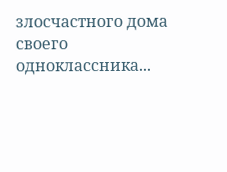злосчастного дома своего одноклассника...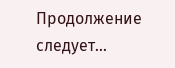Продолжение следует...